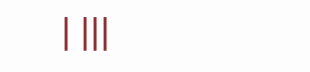| |||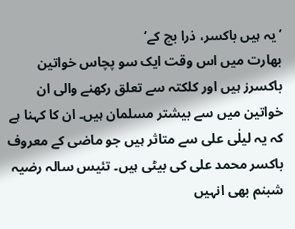’یہ ہیں باکسر، ذرا بچ کے‘
بھارت میں اس وقت ایک سو پچاس خواتین باکسرز ہیں اور کلکتہ سے تعلق رکھنے والی ان خواتین میں سے بیشتر مسلمان ہیں۔ ان کا کہنا ہے کہ یہ لیلٰی علی سے متاثر ہیں جو ماضی کے معروف باکسر محمد علی کی بیٹی ہیں۔ تئیس سالہ رضیہ شبنم بھی انہیں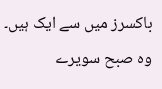باکسرز میں سے ایک ہیں۔ وہ صبح سویرے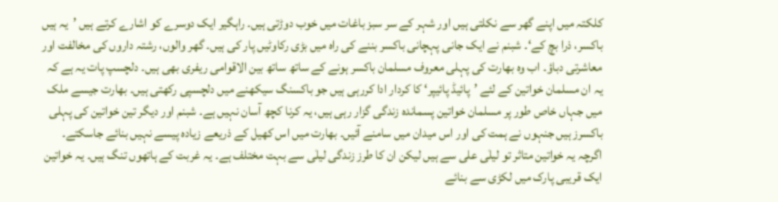کلکتہ میں اپنے گھر سے نکلتی ہیں اور شہر کے سر سبز باغات میں خوب دوڑتی ہیں۔ راہگیر ایک دوسرے کو اشارے کرتے ہیں ’یہ ہیں باکسر، ذرا بچ کے‘۔ شبنم نے ایک جانی پہچانی باکسر بننے کی راہ میں بڑی رکاوٹیں پار کی ہیں۔ گھر والوں، رشتہ داروں کی مخالفت اور معاشرتی دباؤ۔ اب وہ بھارت کی پہلی معروف مسلمان باکسر ہونے کے ساتھ ساتھ بین الاقوامی ریفری بھی ہیں۔ دلچسپ پات یہ ہے کہ یہ ان مسلمان خواتین کے لئے ’پائیڈ پائیپر‘ کا کردار ادا کررہی ہیں جو باکسنگ سیکھنے میں دلچسپی رکھتی ہیں۔ بھارت جیسے ملک میں جہاں خاص طور پر مسلمان خواتین پسماندہ زندگی گزار رہی ہیں، یہ کرنا کچھ آسان نہیں ہے۔ شبنم اور دیگر تین خواتین کی پہلی باکسرز ہیں جنہوں نے ہمت کی اور اس میدان میں سامنے آئیں۔ بھارت میں اس کھیل کے ذریعے زیادہ پیسے نہیں بنائے جاسکتے۔ اگرچہ یہ خواتین متاثر تو لیلٰی علی سے ہیں لیکن ان کا طرز زندگی لیلٰی سے بہت مختلف ہے۔ یہ غربت کے ہاتھوں تنگ ہیں۔ یہ خواتین ایک قریبی پارک میں لکڑی سے بنائے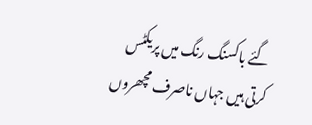گئے باکسنگ رنگ میں پریکٹس کرتی ہیں جہاں ناصرف مچھروں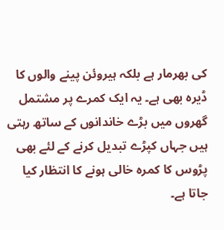کی بھرمار ہے بلکہ ہیروئن پینے والوں کا ڈیرہ بھی ہے۔ یہ ایک کمرے پر مشتمل گھروں میں بڑے خاندانوں کے ساتھ رہتی ہیں جہاں کپڑے تبدیل کرنے کے لئے بھی پڑوس کا کمرہ خالی ہونے کا انتظار کیا جاتا ہے۔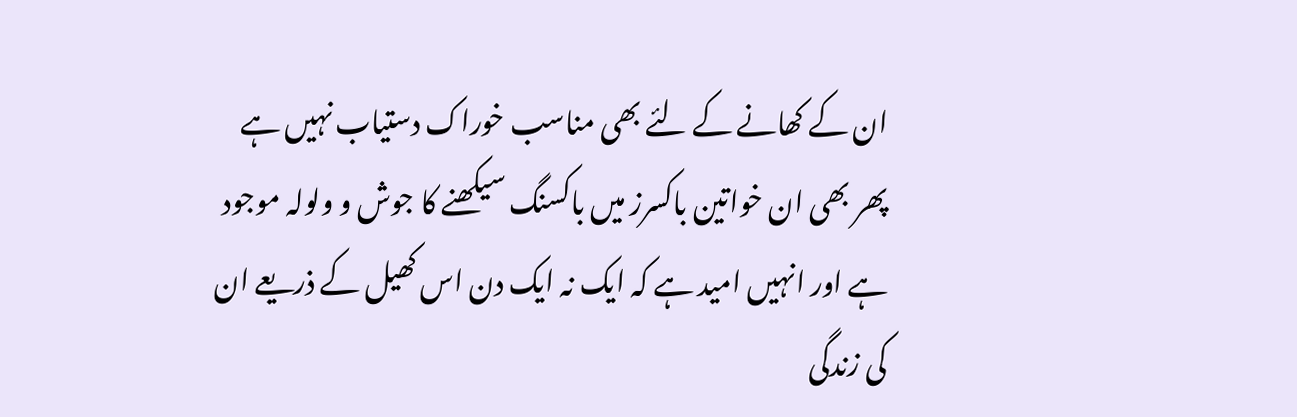ان کے کھانے کے لئے بھی مناسب خوراک دستیاب نہیں ہے پھر بھی ان خواتین باکسرز میں باکسنگ سیکھنے کا جوش و ولولہ موجود ہے اور انہیں امید ہے کہ ایک نہ ایک دن اس کھیل کے ذریعے ان کی زندگی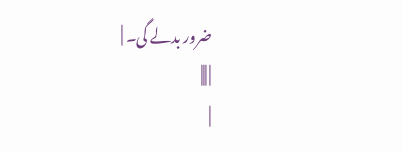ضرور بدلے گی۔ |
| |||
|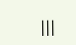|||